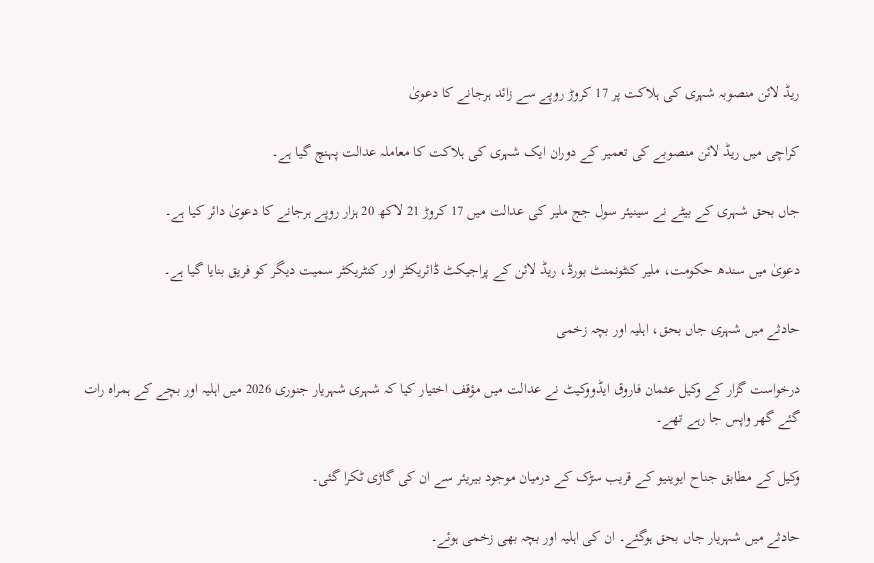ریڈ لائن منصوبہ شہری کی ہلاکت پر 17 کروڑ روپے سے زائد ہرجانے کا دعویٰ

کراچی میں ریڈ لائن منصوبے کی تعمیر کے دوران ایک شہری کی ہلاکت کا معاملہ عدالت پہنچ گیا ہے۔

جاں بحق شہری کے بیٹے نے سینیئر سول جج ملیر کی عدالت میں 17 کروڑ 21 لاکھ 20 ہزار روپے ہرجانے کا دعویٰ دائر کیا ہے۔

دعویٰ میں سندھ حکومت، ملیر کنٹونمنٹ بورڈ، ریڈ لائن کے پراجیکٹ ڈائریکٹر اور کنٹریکٹر سمیت دیگر کو فریق بنایا گیا ہے۔

حادثے میں شہری جاں بحق، اہلیہ اور بچہ زخمی

درخواست گزار کے وکیل عثمان فاروق ایڈووکیٹ نے عدالت میں مؤقف اختیار کیا کہ شہری شہریار جنوری 2026 میں اہلیہ اور بچے کے ہمراہ رات گئے گھر واپس جا رہے تھے۔

وکیل کے مطابق جناح ایوینیو کے قریب سڑک کے درمیان موجود بیریئر سے ان کی گاڑی ٹکرا گئی۔

حادثے میں شہریار جاں بحق ہوگئے۔ ان کی اہلیہ اور بچہ بھی زخمی ہوئے۔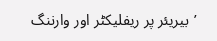’بیریئر پر ریفلیکٹر اور وارننگ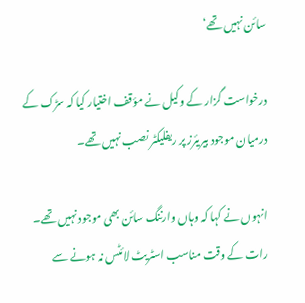سائن نہیں تھے‘

درخواست گزار کے وکیل نے مؤقف اختیار کیا کہ سڑک کے درمیان موجود بیریئرز پر ریفلیکٹر نصب نہیں تھے۔

انہوں نے کہا کہ وہاں وارننگ سائن بھی موجود نہیں تھے۔ رات کے وقت مناسب اسٹریٹ لائٹس نہ ہونے سے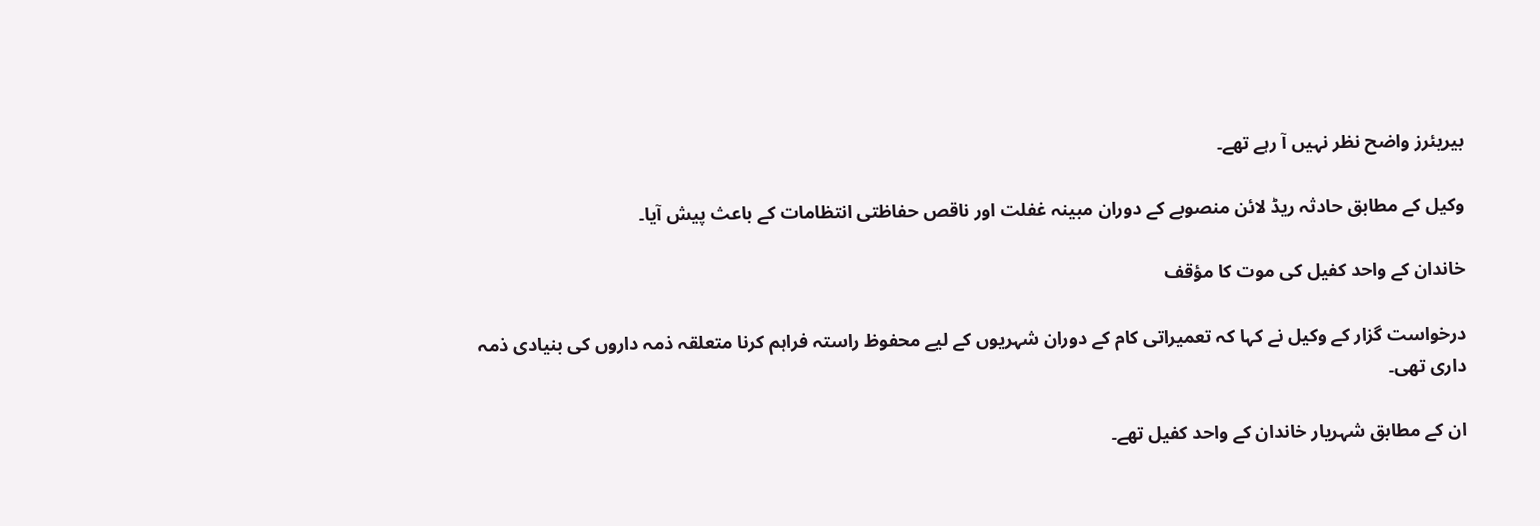بیریئرز واضح نظر نہیں آ رہے تھے۔

وکیل کے مطابق حادثہ ریڈ لائن منصوبے کے دوران مبینہ غفلت اور ناقص حفاظتی انتظامات کے باعث پیش آیا۔

خاندان کے واحد کفیل کی موت کا مؤقف

درخواست گزار کے وکیل نے کہا کہ تعمیراتی کام کے دوران شہریوں کے لیے محفوظ راستہ فراہم کرنا متعلقہ ذمہ داروں کی بنیادی ذمہ داری تھی۔

ان کے مطابق شہریار خاندان کے واحد کفیل تھے۔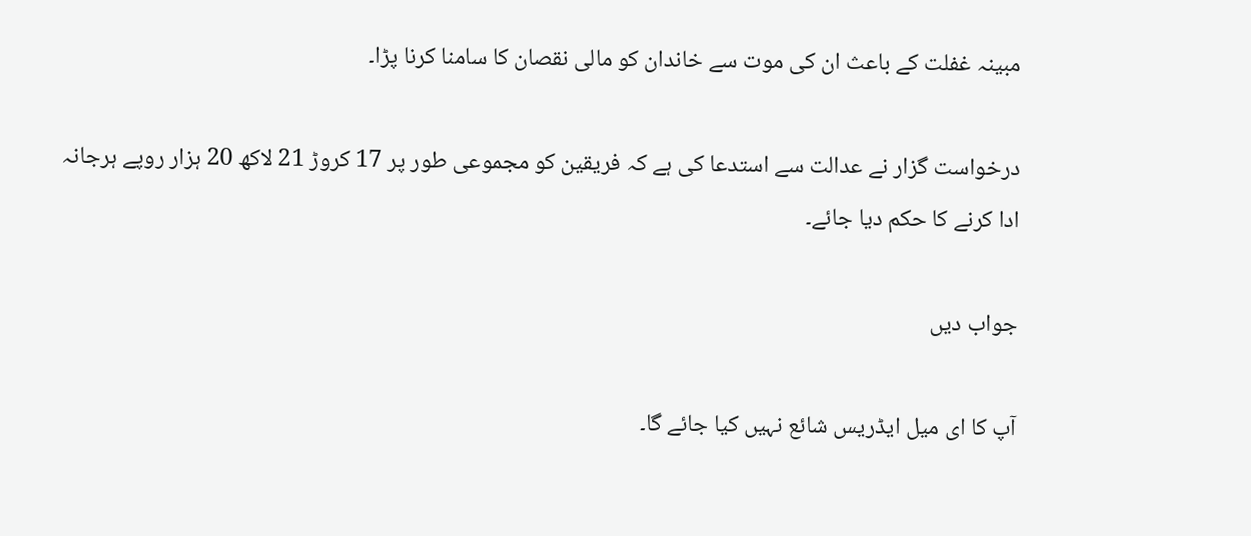مبینہ غفلت کے باعث ان کی موت سے خاندان کو مالی نقصان کا سامنا کرنا پڑا۔

درخواست گزار نے عدالت سے استدعا کی ہے کہ فریقین کو مجموعی طور پر 17 کروڑ 21 لاکھ 20 ہزار روپے ہرجانہ ادا کرنے کا حکم دیا جائے۔

جواب دیں

آپ کا ای میل ایڈریس شائع نہیں کیا جائے گا۔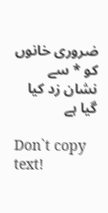ضروری خانوں کو * سے نشان زد کیا گیا ہے

Don`t copy text!